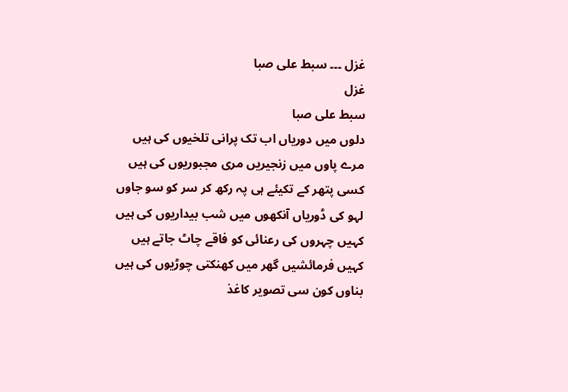غزل ۔۔۔ سبط علی صبا
غزل
سبط علی صبا
دلوں میں دوریاں اب تک پرانی تلخیوں کی ہیں
مرے پاوں میں زنجیریں مری مجبوریوں کی ہیں
کسی پتھر کے تکیئے ہی پہ رکھ کر سر کو سو جاوں
لہو کی ڈوریاں آنکھوں میں شب بیداریوں کی ہیں
کہیں چہروں کی رعنائی کو فاقے چاٹ جاتے ہیں
کہیں فرمائشیں گھر میں کھنکتی چوڑیوں کی ہیں
بناوں کون سی تصویر کاغذ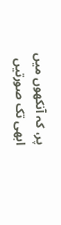پر، کہ آنکھوں میں
ابھی تک صورتیں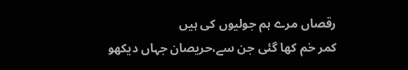رقصاں مرے ہم جولیوں کی ہیں
کمر خم کھا گئی جن سے،حریصان جہاں دیکھو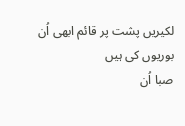لکیریں پشت پر قائم ابھی اُن بوریوں کی ہیں
صبا اُن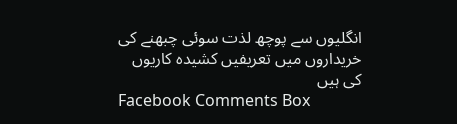انگلیوں سے پوچھ لذت سوئی چبھنے کی
خریداروں میں تعریفیں کشیدہ کاریوں کی ہیں
Facebook Comments Box